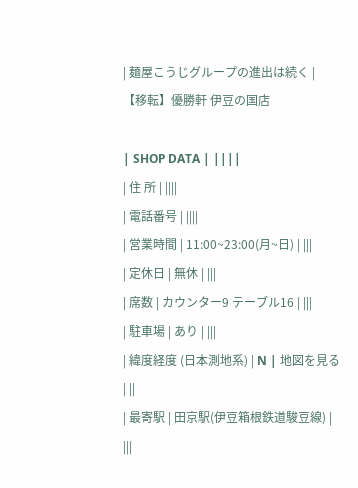| 麺屋こうじグループの進出は続く |
【移転】優勝軒 伊豆の国店

| SHOP DATA | ||||
| 住 所 | ||||
| 電話番号 | ||||
| 営業時間 | 11:00~23:00(月~日) | |||
| 定休日 | 無休 | |||
| 席数 | カウンター9 テーブル16 | |||
| 駐車場 | あり | |||
| 緯度経度 (日本測地系) | N | 地図を見る | ||
| 最寄駅 | 田京駅(伊豆箱根鉄道駿豆線) | |||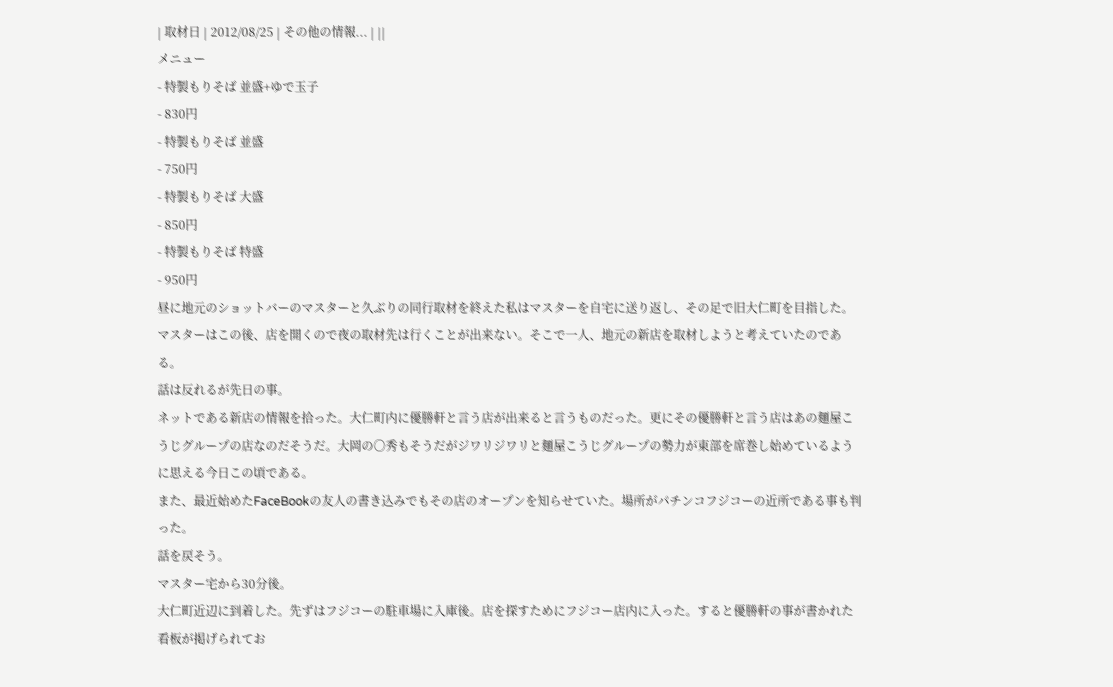| 取材日 | 2012/08/25 | その他の情報... | ||
メニュー
- 特製もりそば 並盛+ゆで玉子
- 830円
- 特製もりそば 並盛
- 750円
- 特製もりそば 大盛
- 850円
- 特製もりそば 特盛
- 950円
昼に地元のショットバーのマスターと久ぶりの同行取材を終えた私はマスターを自宅に送り返し、その足で旧大仁町を目指した。マスターはこの後、店を開くので夜の取材先は行くことが出来ない。そこで一人、地元の新店を取材しようと考えていたのである。
話は反れるが先日の事。
ネットである新店の情報を拾った。大仁町内に優勝軒と言う店が出来ると言うものだった。更にその優勝軒と言う店はあの麺屋こうじグループの店なのだそうだ。大岡の〇秀もそうだがジワリジワリと麺屋こうじグループの勢力が東部を席巻し始めているように思える今日この頃である。
また、最近始めたFaceBookの友人の書き込みでもその店のオープンを知らせていた。場所がパチンコフジコーの近所である事も判った。
話を戻そう。
マスター宅から30分後。
大仁町近辺に到着した。先ずはフジコーの駐車場に入庫後。店を探すためにフジコー店内に入った。すると優勝軒の事が書かれた看板が掲げられてお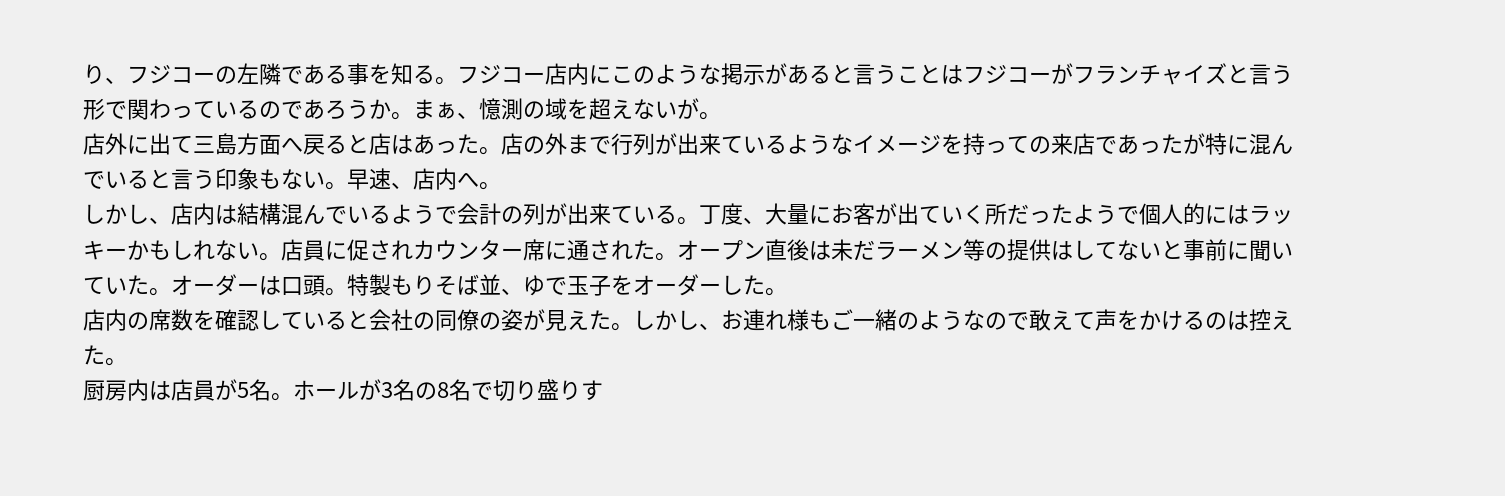り、フジコーの左隣である事を知る。フジコー店内にこのような掲示があると言うことはフジコーがフランチャイズと言う形で関わっているのであろうか。まぁ、憶測の域を超えないが。
店外に出て三島方面へ戻ると店はあった。店の外まで行列が出来ているようなイメージを持っての来店であったが特に混んでいると言う印象もない。早速、店内へ。
しかし、店内は結構混んでいるようで会計の列が出来ている。丁度、大量にお客が出ていく所だったようで個人的にはラッキーかもしれない。店員に促されカウンター席に通された。オープン直後は未だラーメン等の提供はしてないと事前に聞いていた。オーダーは口頭。特製もりそば並、ゆで玉子をオーダーした。
店内の席数を確認していると会社の同僚の姿が見えた。しかし、お連れ様もご一緒のようなので敢えて声をかけるのは控えた。
厨房内は店員が5名。ホールが3名の8名で切り盛りす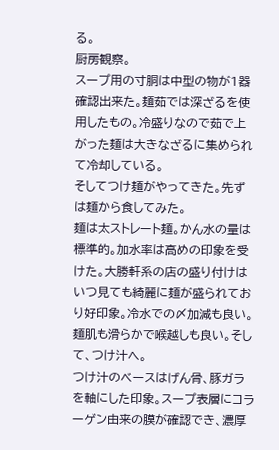る。
厨房観察。
スープ用の寸胴は中型の物が1器確認出来た。麺茹では深ざるを使用したもの。冷盛りなので茹で上がった麺は大きなざるに集められて冷却している。
そしてつけ麺がやってきた。先ずは麺から食してみた。
麺は太ストレート麺。かん水の量は標準的。加水率は高めの印象を受けた。大勝軒系の店の盛り付けはいつ見ても綺麗に麺が盛られており好印象。冷水での〆加減も良い。麺肌も滑らかで喉越しも良い。そして、つけ汁へ。
つけ汁のベースはげん骨、豚ガラを軸にした印象。スープ表層にコラーゲン由来の膜が確認でき、濃厚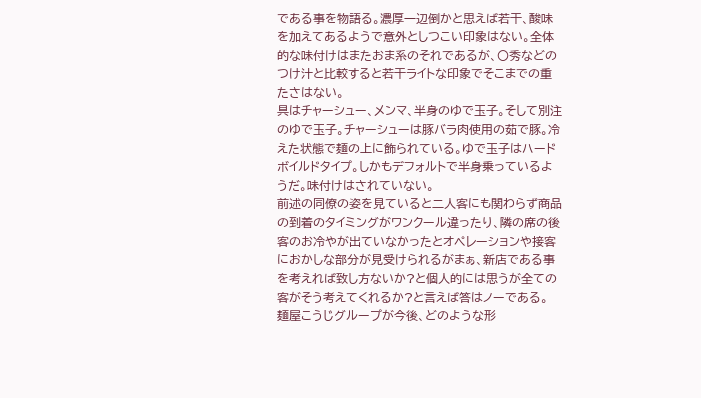である事を物語る。濃厚一辺倒かと思えば若干、酸味を加えてあるようで意外としつこい印象はない。全体的な味付けはまたおま系のそれであるが、〇秀などのつけ汁と比較すると若干ライトな印象でそこまでの重たさはない。
具はチャーシュー、メンマ、半身のゆで玉子。そして別注のゆで玉子。チャーシューは豚バラ肉使用の茹で豚。冷えた状態で麺の上に飾られている。ゆで玉子はハードボイルドタイプ。しかもデフォルトで半身乗っているようだ。味付けはされていない。
前述の同僚の姿を見ていると二人客にも関わらず商品の到着のタイミングがワンクール違ったり、隣の席の後客のお冷やが出ていなかったとオペレーションや接客におかしな部分が見受けられるがまぁ、新店である事を考えれば致し方ないか?と個人的には思うが全ての客がそう考えてくれるか?と言えば答はノーである。
麺屋こうじグループが今後、どのような形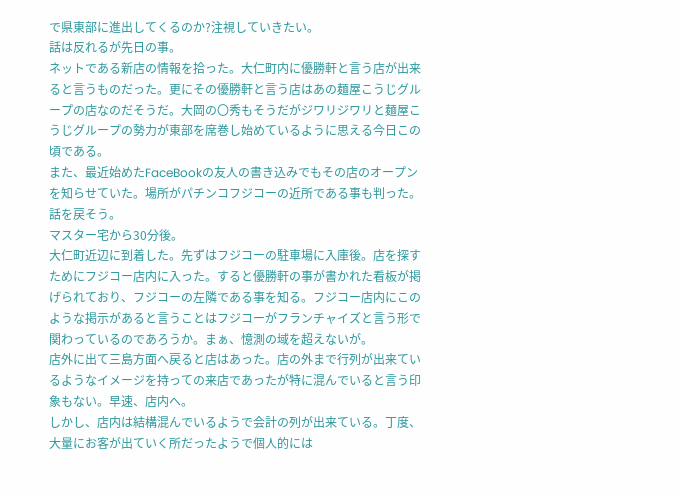で県東部に進出してくるのか?注視していきたい。
話は反れるが先日の事。
ネットである新店の情報を拾った。大仁町内に優勝軒と言う店が出来ると言うものだった。更にその優勝軒と言う店はあの麺屋こうじグループの店なのだそうだ。大岡の〇秀もそうだがジワリジワリと麺屋こうじグループの勢力が東部を席巻し始めているように思える今日この頃である。
また、最近始めたFaceBookの友人の書き込みでもその店のオープンを知らせていた。場所がパチンコフジコーの近所である事も判った。
話を戻そう。
マスター宅から30分後。
大仁町近辺に到着した。先ずはフジコーの駐車場に入庫後。店を探すためにフジコー店内に入った。すると優勝軒の事が書かれた看板が掲げられており、フジコーの左隣である事を知る。フジコー店内にこのような掲示があると言うことはフジコーがフランチャイズと言う形で関わっているのであろうか。まぁ、憶測の域を超えないが。
店外に出て三島方面へ戻ると店はあった。店の外まで行列が出来ているようなイメージを持っての来店であったが特に混んでいると言う印象もない。早速、店内へ。
しかし、店内は結構混んでいるようで会計の列が出来ている。丁度、大量にお客が出ていく所だったようで個人的には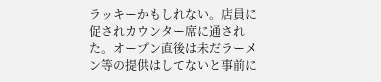ラッキーかもしれない。店員に促されカウンター席に通された。オープン直後は未だラーメン等の提供はしてないと事前に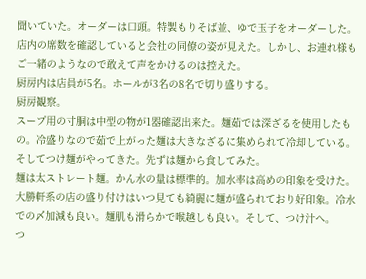聞いていた。オーダーは口頭。特製もりそば並、ゆで玉子をオーダーした。
店内の席数を確認していると会社の同僚の姿が見えた。しかし、お連れ様もご一緒のようなので敢えて声をかけるのは控えた。
厨房内は店員が5名。ホールが3名の8名で切り盛りする。
厨房観察。
スープ用の寸胴は中型の物が1器確認出来た。麺茹では深ざるを使用したもの。冷盛りなので茹で上がった麺は大きなざるに集められて冷却している。
そしてつけ麺がやってきた。先ずは麺から食してみた。
麺は太ストレート麺。かん水の量は標準的。加水率は高めの印象を受けた。大勝軒系の店の盛り付けはいつ見ても綺麗に麺が盛られており好印象。冷水での〆加減も良い。麺肌も滑らかで喉越しも良い。そして、つけ汁へ。
つ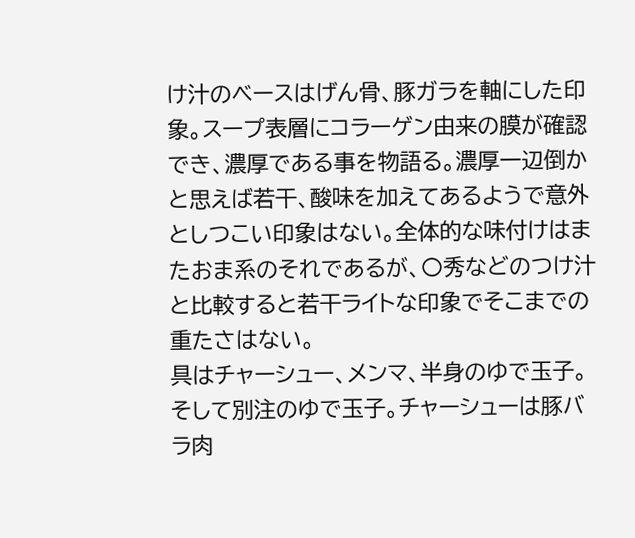け汁のベースはげん骨、豚ガラを軸にした印象。スープ表層にコラーゲン由来の膜が確認でき、濃厚である事を物語る。濃厚一辺倒かと思えば若干、酸味を加えてあるようで意外としつこい印象はない。全体的な味付けはまたおま系のそれであるが、〇秀などのつけ汁と比較すると若干ライトな印象でそこまでの重たさはない。
具はチャーシュー、メンマ、半身のゆで玉子。そして別注のゆで玉子。チャーシューは豚バラ肉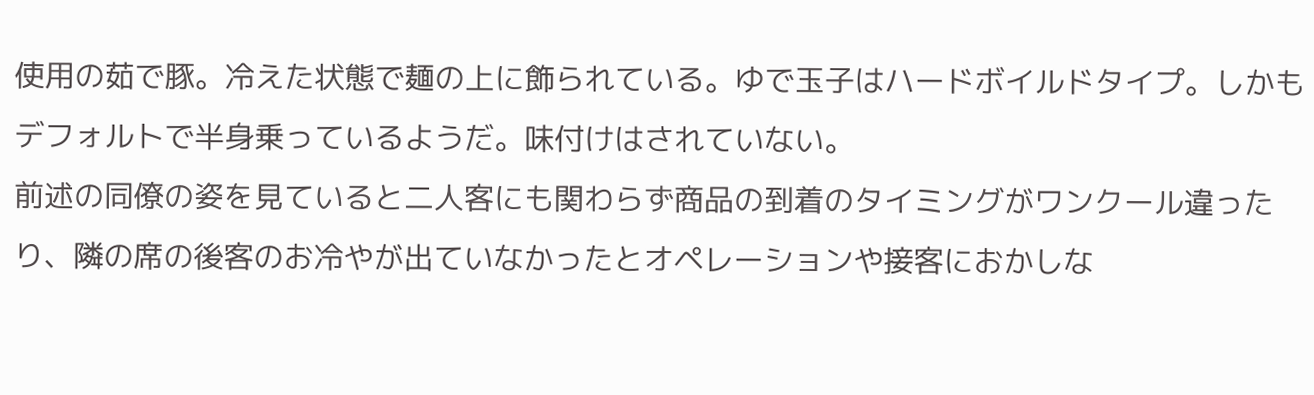使用の茹で豚。冷えた状態で麺の上に飾られている。ゆで玉子はハードボイルドタイプ。しかもデフォルトで半身乗っているようだ。味付けはされていない。
前述の同僚の姿を見ていると二人客にも関わらず商品の到着のタイミングがワンクール違ったり、隣の席の後客のお冷やが出ていなかったとオペレーションや接客におかしな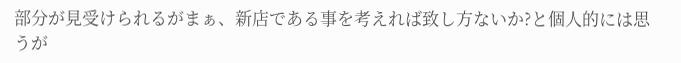部分が見受けられるがまぁ、新店である事を考えれば致し方ないか?と個人的には思うが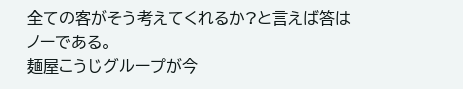全ての客がそう考えてくれるか?と言えば答はノーである。
麺屋こうじグループが今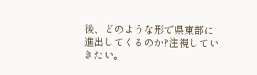後、どのような形で県東部に進出してくるのか?注視していきたい。